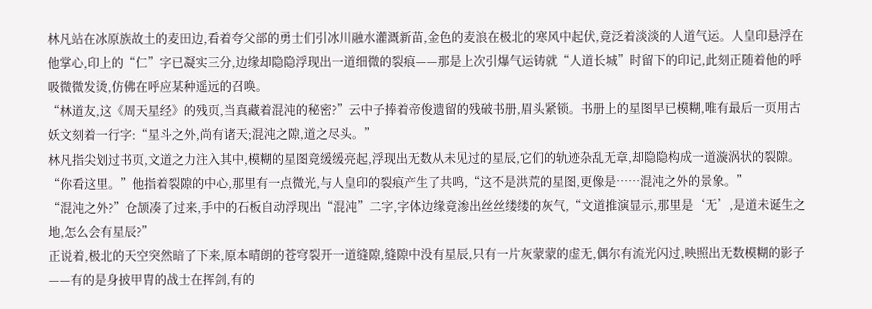林凡站在冰原族故土的麦田边,看着夸父部的勇士们引冰川融水灌溉新苗,金色的麦浪在极北的寒风中起伏,竟泛着淡淡的人道气运。人皇印悬浮在他掌心,印上的“仁”字已凝实三分,边缘却隐隐浮现出一道细微的裂痕——那是上次引爆气运铸就“人道长城”时留下的印记,此刻正随着他的呼吸微微发烫,仿佛在呼应某种遥远的召唤。
“林道友,这《周天星经》的残页,当真藏着混沌的秘密?”云中子捧着帝俊遗留的残破书册,眉头紧锁。书册上的星图早已模糊,唯有最后一页用古妖文刻着一行字:“星斗之外,尚有诸天;混沌之隙,道之尽头。”
林凡指尖划过书页,文道之力注入其中,模糊的星图竟缓缓亮起,浮现出无数从未见过的星辰,它们的轨迹杂乱无章,却隐隐构成一道漩涡状的裂隙。“你看这里。”他指着裂隙的中心,那里有一点微光,与人皇印的裂痕产生了共鸣,“这不是洪荒的星图,更像是……混沌之外的景象。”
“混沌之外?”仓颉凑了过来,手中的石板自动浮现出“混沌”二字,字体边缘竟渗出丝丝缕缕的灰气,“文道推演显示,那里是‘无’,是道未诞生之地,怎么会有星辰?”
正说着,极北的天空突然暗了下来,原本晴朗的苍穹裂开一道缝隙,缝隙中没有星辰,只有一片灰蒙蒙的虚无,偶尔有流光闪过,映照出无数模糊的影子——有的是身披甲胄的战士在挥剑,有的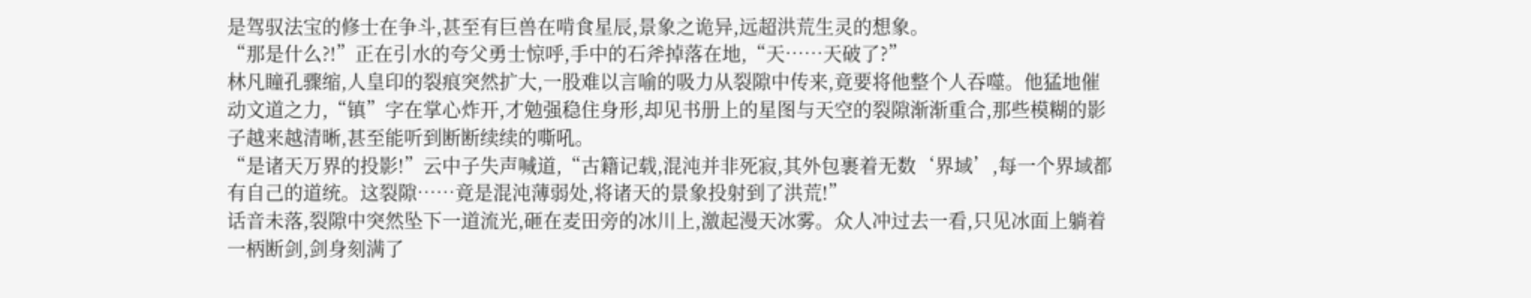是驾驭法宝的修士在争斗,甚至有巨兽在啃食星辰,景象之诡异,远超洪荒生灵的想象。
“那是什么?!”正在引水的夸父勇士惊呼,手中的石斧掉落在地,“天……天破了?”
林凡瞳孔骤缩,人皇印的裂痕突然扩大,一股难以言喻的吸力从裂隙中传来,竟要将他整个人吞噬。他猛地催动文道之力,“镇”字在掌心炸开,才勉强稳住身形,却见书册上的星图与天空的裂隙渐渐重合,那些模糊的影子越来越清晰,甚至能听到断断续续的嘶吼。
“是诸天万界的投影!”云中子失声喊道,“古籍记载,混沌并非死寂,其外包裹着无数‘界域’,每一个界域都有自己的道统。这裂隙……竟是混沌薄弱处,将诸天的景象投射到了洪荒!”
话音未落,裂隙中突然坠下一道流光,砸在麦田旁的冰川上,激起漫天冰雾。众人冲过去一看,只见冰面上躺着一柄断剑,剑身刻满了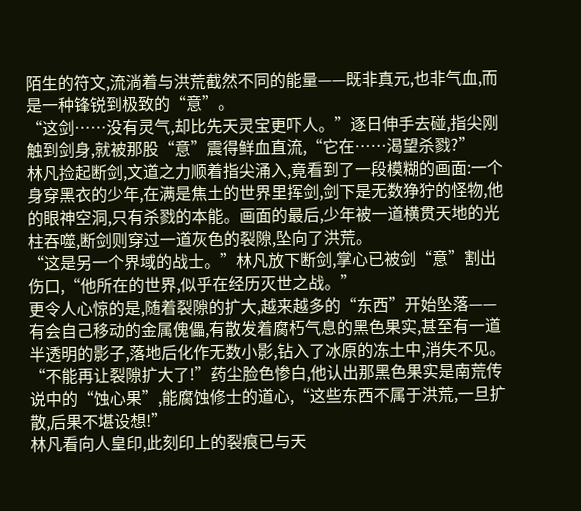陌生的符文,流淌着与洪荒截然不同的能量——既非真元,也非气血,而是一种锋锐到极致的“意”。
“这剑……没有灵气,却比先天灵宝更吓人。”逐日伸手去碰,指尖刚触到剑身,就被那股“意”震得鲜血直流,“它在……渴望杀戮?”
林凡捡起断剑,文道之力顺着指尖涌入,竟看到了一段模糊的画面:一个身穿黑衣的少年,在满是焦土的世界里挥剑,剑下是无数狰狞的怪物,他的眼神空洞,只有杀戮的本能。画面的最后,少年被一道横贯天地的光柱吞噬,断剑则穿过一道灰色的裂隙,坠向了洪荒。
“这是另一个界域的战士。”林凡放下断剑,掌心已被剑“意”割出伤口,“他所在的世界,似乎在经历灭世之战。”
更令人心惊的是,随着裂隙的扩大,越来越多的“东西”开始坠落——有会自己移动的金属傀儡,有散发着腐朽气息的黑色果实,甚至有一道半透明的影子,落地后化作无数小影,钻入了冰原的冻土中,消失不见。
“不能再让裂隙扩大了!”药尘脸色惨白,他认出那黑色果实是南荒传说中的“蚀心果”,能腐蚀修士的道心,“这些东西不属于洪荒,一旦扩散,后果不堪设想!”
林凡看向人皇印,此刻印上的裂痕已与天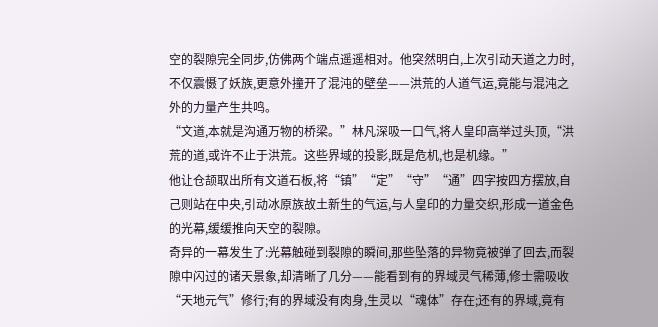空的裂隙完全同步,仿佛两个端点遥遥相对。他突然明白,上次引动天道之力时,不仅震慑了妖族,更意外撞开了混沌的壁垒——洪荒的人道气运,竟能与混沌之外的力量产生共鸣。
“文道,本就是沟通万物的桥梁。”林凡深吸一口气,将人皇印高举过头顶,“洪荒的道,或许不止于洪荒。这些界域的投影,既是危机,也是机缘。”
他让仓颉取出所有文道石板,将“镇”“定”“守”“通”四字按四方摆放,自己则站在中央,引动冰原族故土新生的气运,与人皇印的力量交织,形成一道金色的光幕,缓缓推向天空的裂隙。
奇异的一幕发生了:光幕触碰到裂隙的瞬间,那些坠落的异物竟被弹了回去,而裂隙中闪过的诸天景象,却清晰了几分——能看到有的界域灵气稀薄,修士需吸收“天地元气”修行;有的界域没有肉身,生灵以“魂体”存在;还有的界域,竟有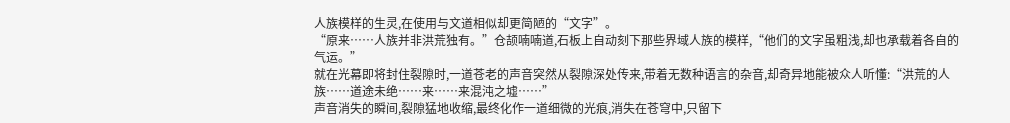人族模样的生灵,在使用与文道相似却更简陋的“文字”。
“原来……人族并非洪荒独有。”仓颉喃喃道,石板上自动刻下那些界域人族的模样,“他们的文字虽粗浅,却也承载着各自的气运。”
就在光幕即将封住裂隙时,一道苍老的声音突然从裂隙深处传来,带着无数种语言的杂音,却奇异地能被众人听懂:“洪荒的人族……道途未绝……来……来混沌之墟……”
声音消失的瞬间,裂隙猛地收缩,最终化作一道细微的光痕,消失在苍穹中,只留下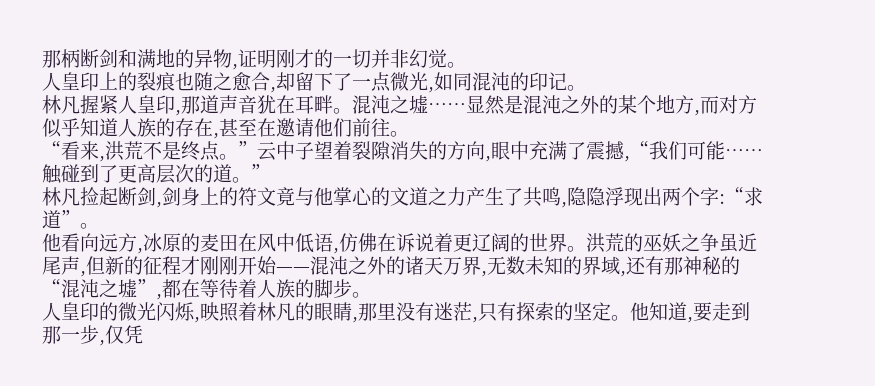那柄断剑和满地的异物,证明刚才的一切并非幻觉。
人皇印上的裂痕也随之愈合,却留下了一点微光,如同混沌的印记。
林凡握紧人皇印,那道声音犹在耳畔。混沌之墟……显然是混沌之外的某个地方,而对方似乎知道人族的存在,甚至在邀请他们前往。
“看来,洪荒不是终点。”云中子望着裂隙消失的方向,眼中充满了震撼,“我们可能……触碰到了更高层次的道。”
林凡捡起断剑,剑身上的符文竟与他掌心的文道之力产生了共鸣,隐隐浮现出两个字:“求道”。
他看向远方,冰原的麦田在风中低语,仿佛在诉说着更辽阔的世界。洪荒的巫妖之争虽近尾声,但新的征程才刚刚开始——混沌之外的诸天万界,无数未知的界域,还有那神秘的“混沌之墟”,都在等待着人族的脚步。
人皇印的微光闪烁,映照着林凡的眼睛,那里没有迷茫,只有探索的坚定。他知道,要走到那一步,仅凭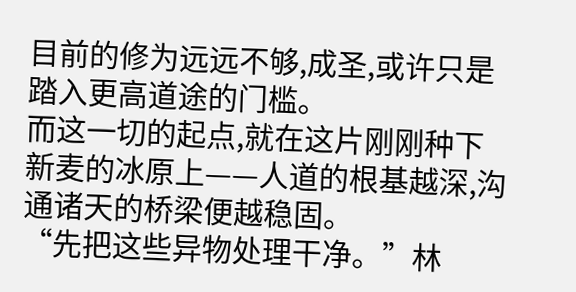目前的修为远远不够,成圣,或许只是踏入更高道途的门槛。
而这一切的起点,就在这片刚刚种下新麦的冰原上——人道的根基越深,沟通诸天的桥梁便越稳固。
“先把这些异物处理干净。”林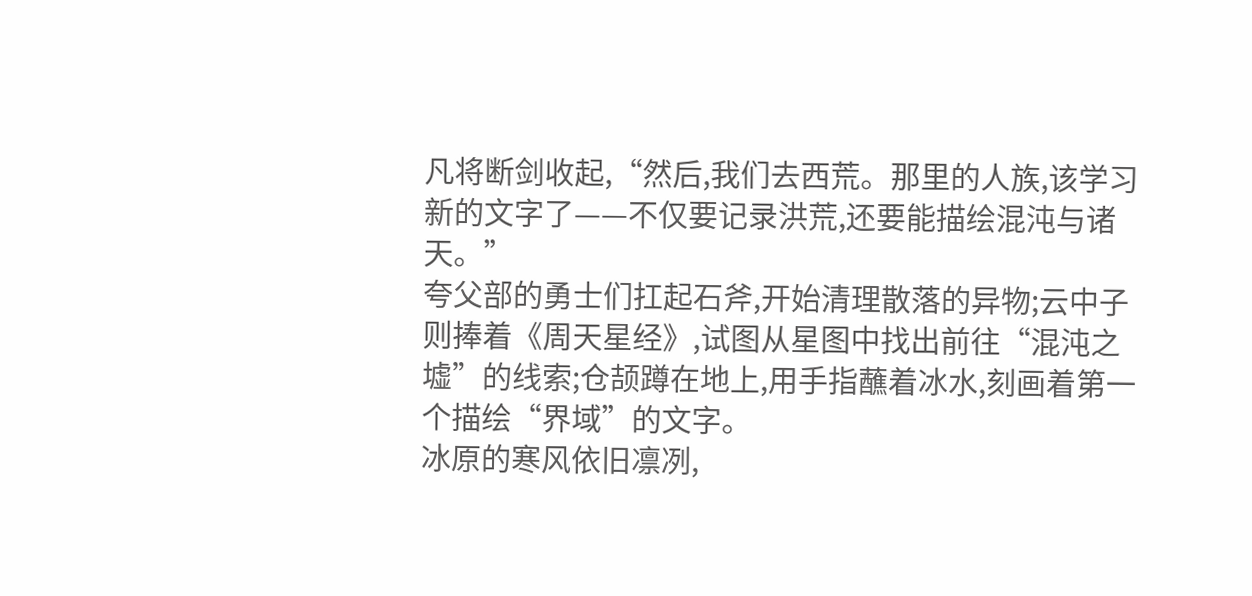凡将断剑收起,“然后,我们去西荒。那里的人族,该学习新的文字了——不仅要记录洪荒,还要能描绘混沌与诸天。”
夸父部的勇士们扛起石斧,开始清理散落的异物;云中子则捧着《周天星经》,试图从星图中找出前往“混沌之墟”的线索;仓颉蹲在地上,用手指蘸着冰水,刻画着第一个描绘“界域”的文字。
冰原的寒风依旧凛冽,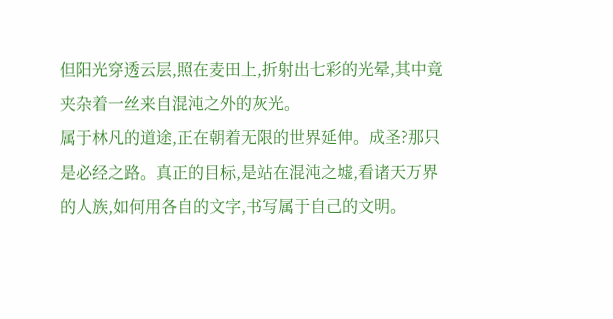但阳光穿透云层,照在麦田上,折射出七彩的光晕,其中竟夹杂着一丝来自混沌之外的灰光。
属于林凡的道途,正在朝着无限的世界延伸。成圣?那只是必经之路。真正的目标,是站在混沌之墟,看诸天万界的人族,如何用各自的文字,书写属于自己的文明。